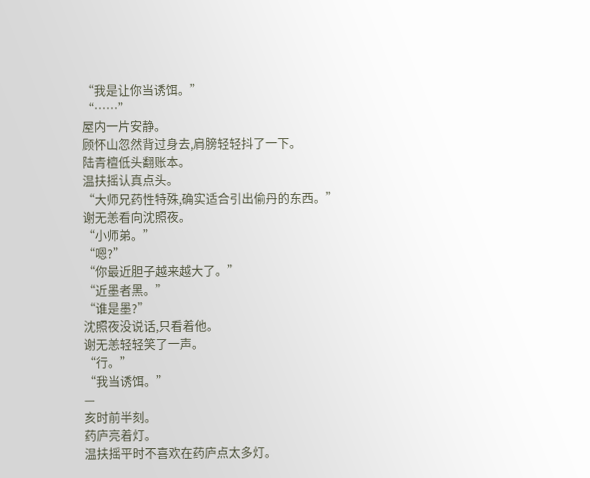“我是让你当诱饵。”
“……”
屋内一片安静。
顾怀山忽然背过身去,肩膀轻轻抖了一下。
陆青檀低头翻账本。
温扶摇认真点头。
“大师兄药性特殊,确实适合引出偷丹的东西。”
谢无恙看向沈照夜。
“小师弟。”
“嗯?”
“你最近胆子越来越大了。”
“近墨者黑。”
“谁是墨?”
沈照夜没说话,只看着他。
谢无恙轻轻笑了一声。
“行。”
“我当诱饵。”
—
亥时前半刻。
药庐亮着灯。
温扶摇平时不喜欢在药庐点太多灯。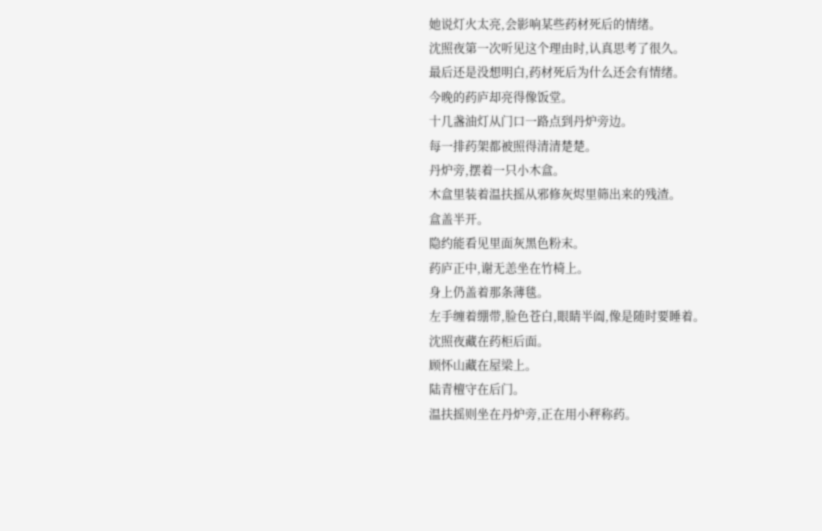她说灯火太亮,会影响某些药材死后的情绪。
沈照夜第一次听见这个理由时,认真思考了很久。
最后还是没想明白,药材死后为什么还会有情绪。
今晚的药庐却亮得像饭堂。
十几盏油灯从门口一路点到丹炉旁边。
每一排药架都被照得清清楚楚。
丹炉旁,摆着一只小木盒。
木盒里装着温扶摇从邪修灰烬里筛出来的残渣。
盒盖半开。
隐约能看见里面灰黑色粉末。
药庐正中,谢无恙坐在竹椅上。
身上仍盖着那条薄毯。
左手缠着绷带,脸色苍白,眼睛半阖,像是随时要睡着。
沈照夜藏在药柜后面。
顾怀山藏在屋梁上。
陆青檀守在后门。
温扶摇则坐在丹炉旁,正在用小秤称药。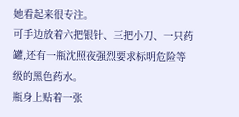她看起来很专注。
可手边放着六把银针、三把小刀、一只药罐,还有一瓶沈照夜强烈要求标明危险等级的黑色药水。
瓶身上贴着一张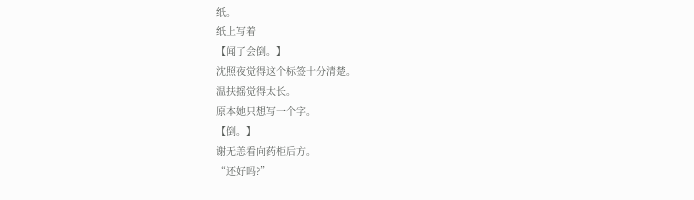纸。
纸上写着
【闻了会倒。】
沈照夜觉得这个标签十分清楚。
温扶摇觉得太长。
原本她只想写一个字。
【倒。】
谢无恙看向药柜后方。
“还好吗?”